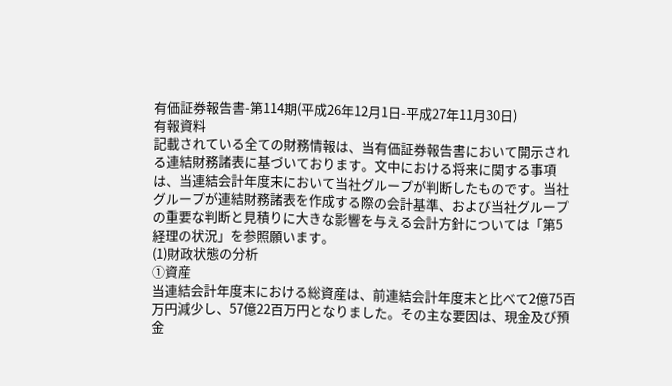有価証券報告書-第114期(平成26年12月1日-平成27年11月30日)
有報資料
記載されている全ての財務情報は、当有価証券報告書において開示される連結財務諸表に基づいております。文中における将来に関する事項は、当連結会計年度末において当社グループが判断したものです。当社グループが連結財務諸表を作成する際の会計基準、および当社グループの重要な判断と見積りに大きな影響を与える会計方針については「第5 経理の状況」を参照願います。
(1)財政状態の分析
①資産
当連結会計年度末における総資産は、前連結会計年度末と比べて2億75百万円減少し、57億22百万円となりました。その主な要因は、現金及び預金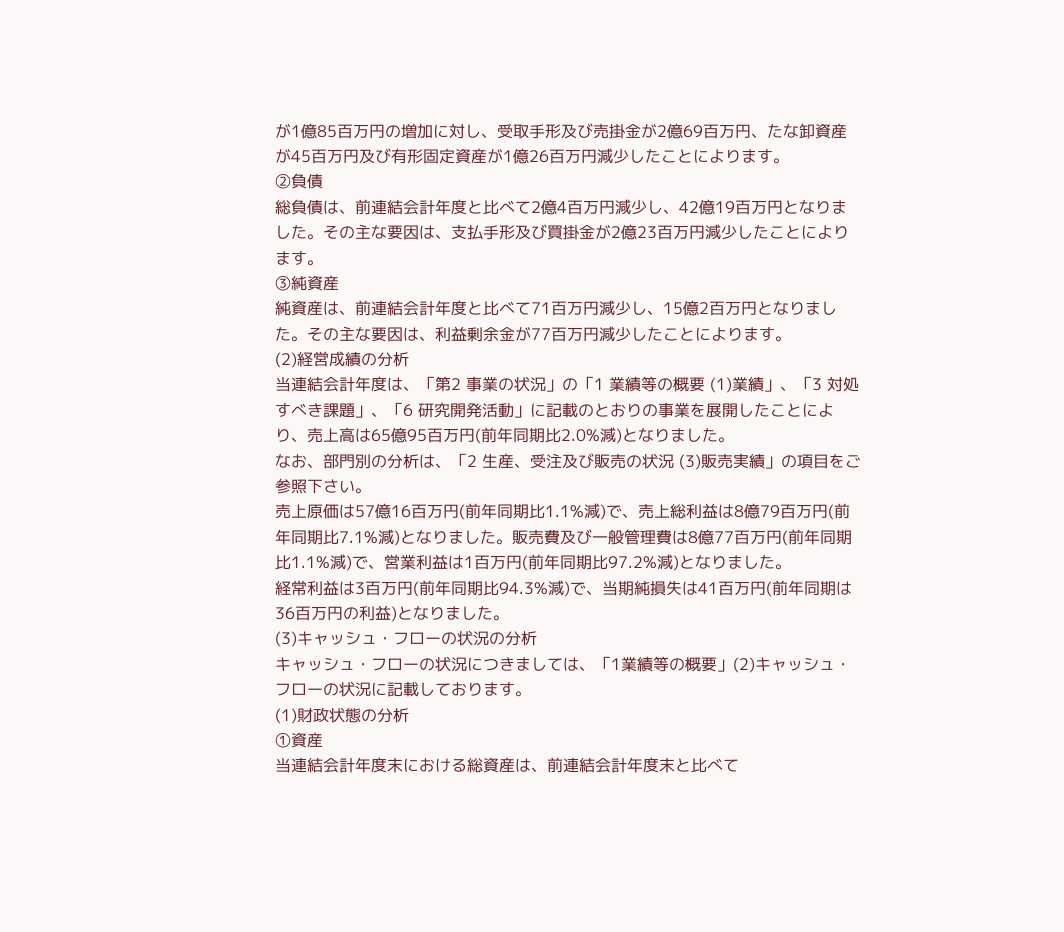が1億85百万円の増加に対し、受取手形及び売掛金が2億69百万円、たな卸資産が45百万円及び有形固定資産が1億26百万円減少したことによります。
②負債
総負債は、前連結会計年度と比べて2億4百万円減少し、42億19百万円となりました。その主な要因は、支払手形及び買掛金が2億23百万円減少したことによります。
③純資産
純資産は、前連結会計年度と比べて71百万円減少し、15億2百万円となりました。その主な要因は、利益剰余金が77百万円減少したことによります。
(2)経営成績の分析
当連結会計年度は、「第2 事業の状況」の「1 業績等の概要 (1)業績」、「3 対処すべき課題」、「6 研究開発活動」に記載のとおりの事業を展開したことにより、売上高は65億95百万円(前年同期比2.0%減)となりました。
なお、部門別の分析は、「2 生産、受注及び販売の状況 (3)販売実績」の項目をご参照下さい。
売上原価は57億16百万円(前年同期比1.1%減)で、売上総利益は8億79百万円(前年同期比7.1%減)となりました。販売費及び一般管理費は8億77百万円(前年同期比1.1%減)で、営業利益は1百万円(前年同期比97.2%減)となりました。
経常利益は3百万円(前年同期比94.3%減)で、当期純損失は41百万円(前年同期は36百万円の利益)となりました。
(3)キャッシュ・フローの状況の分析
キャッシュ・フローの状況につきましては、「1業績等の概要」(2)キャッシュ・フローの状況に記載しております。
(1)財政状態の分析
①資産
当連結会計年度末における総資産は、前連結会計年度末と比べて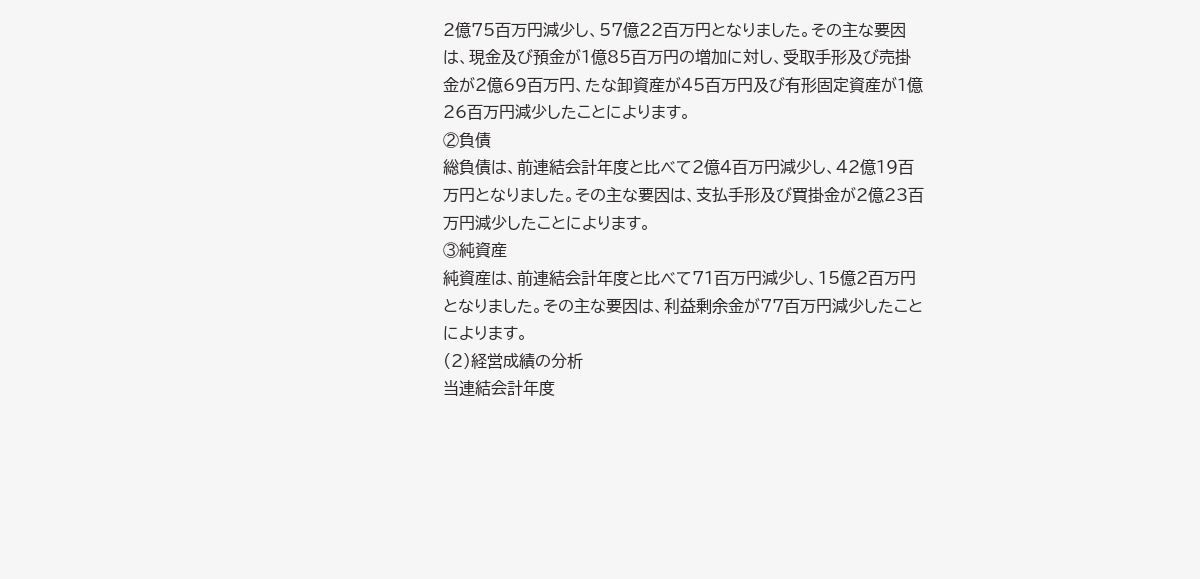2億75百万円減少し、57億22百万円となりました。その主な要因は、現金及び預金が1億85百万円の増加に対し、受取手形及び売掛金が2億69百万円、たな卸資産が45百万円及び有形固定資産が1億26百万円減少したことによります。
②負債
総負債は、前連結会計年度と比べて2億4百万円減少し、42億19百万円となりました。その主な要因は、支払手形及び買掛金が2億23百万円減少したことによります。
③純資産
純資産は、前連結会計年度と比べて71百万円減少し、15億2百万円となりました。その主な要因は、利益剰余金が77百万円減少したことによります。
(2)経営成績の分析
当連結会計年度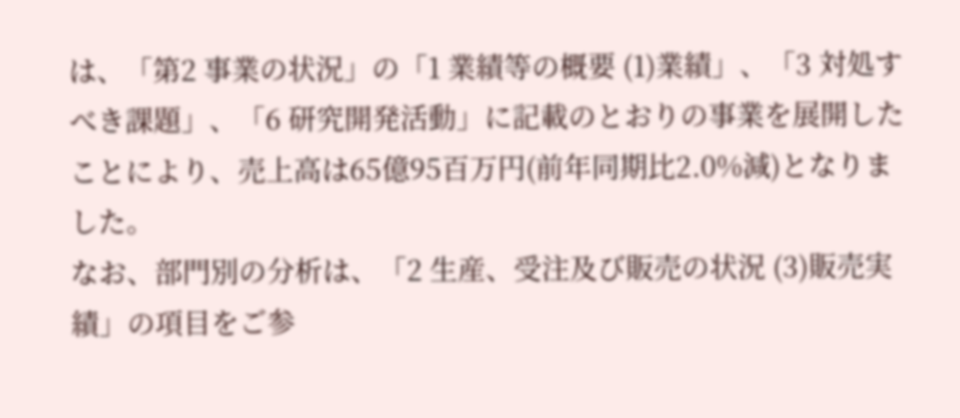は、「第2 事業の状況」の「1 業績等の概要 (1)業績」、「3 対処すべき課題」、「6 研究開発活動」に記載のとおりの事業を展開したことにより、売上高は65億95百万円(前年同期比2.0%減)となりました。
なお、部門別の分析は、「2 生産、受注及び販売の状況 (3)販売実績」の項目をご参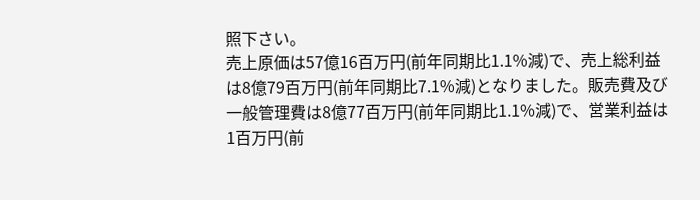照下さい。
売上原価は57億16百万円(前年同期比1.1%減)で、売上総利益は8億79百万円(前年同期比7.1%減)となりました。販売費及び一般管理費は8億77百万円(前年同期比1.1%減)で、営業利益は1百万円(前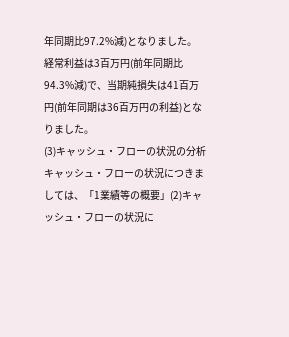年同期比97.2%減)となりました。
経常利益は3百万円(前年同期比94.3%減)で、当期純損失は41百万円(前年同期は36百万円の利益)となりました。
(3)キャッシュ・フローの状況の分析
キャッシュ・フローの状況につきましては、「1業績等の概要」(2)キャッシュ・フローの状況に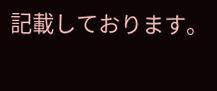記載しております。